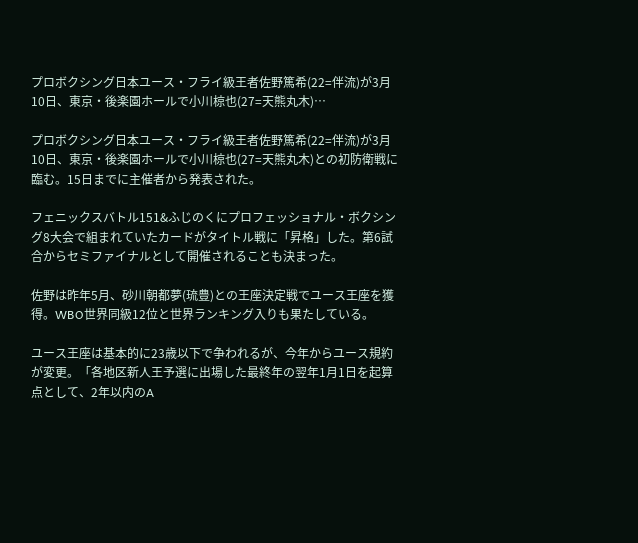プロボクシング日本ユース・フライ級王者佐野篤希(22=伴流)が3月10日、東京・後楽園ホールで小川椋也(27=天熊丸木)…

プロボクシング日本ユース・フライ級王者佐野篤希(22=伴流)が3月10日、東京・後楽園ホールで小川椋也(27=天熊丸木)との初防衛戦に臨む。15日までに主催者から発表された。

フェニックスバトル151&ふじのくにプロフェッショナル・ボクシング8大会で組まれていたカードがタイトル戦に「昇格」した。第6試合からセミファイナルとして開催されることも決まった。

佐野は昨年5月、砂川朝都夢(琉豊)との王座決定戦でユース王座を獲得。WBO世界同級12位と世界ランキング入りも果たしている。

ユース王座は基本的に23歳以下で争われるが、今年からユース規約が変更。「各地区新人王予選に出場した最終年の翌年1月1日を起算点として、2年以内のA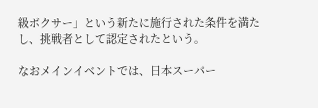級ボクサー」という新たに施行された条件を満たし、挑戦者として認定されたという。

なおメインイベントでは、日本スーパー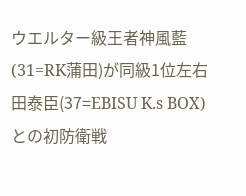ウエルター級王者神風藍(31=RK蒲田)が同級1位左右田泰臣(37=EBISU K.s BOX)との初防衛戦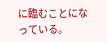に臨むことになっている。